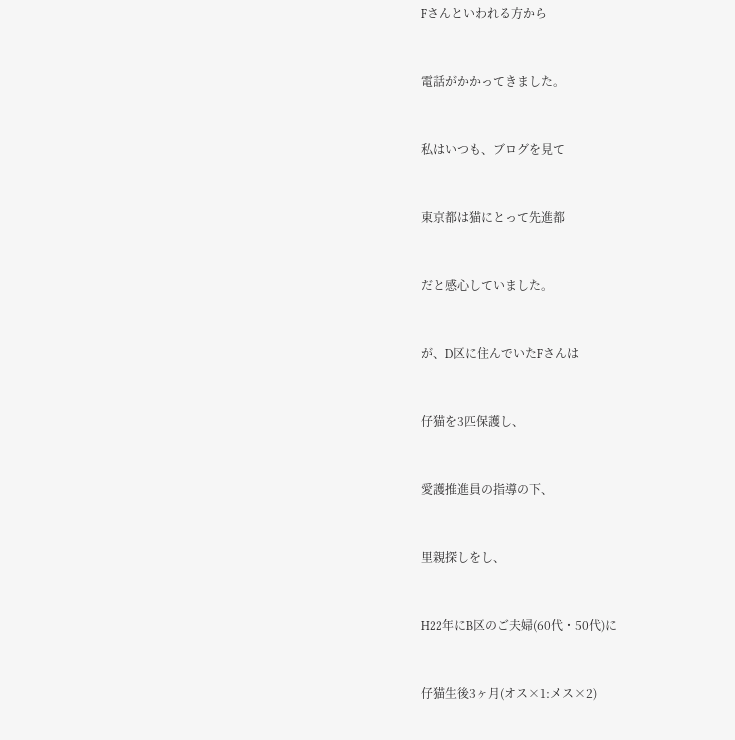Fさんといわれる方から



電話がかかってきました。



私はいつも、ブログを見て



東京都は猫にとって先進都



だと感心していました。



が、D区に住んでいたFさんは



仔猫を3匹保護し、



愛護推進員の指導の下、



里親探しをし、



H22年にB区のご夫婦(60代・50代)に



仔猫生後3ヶ月(オス×1:メス×2)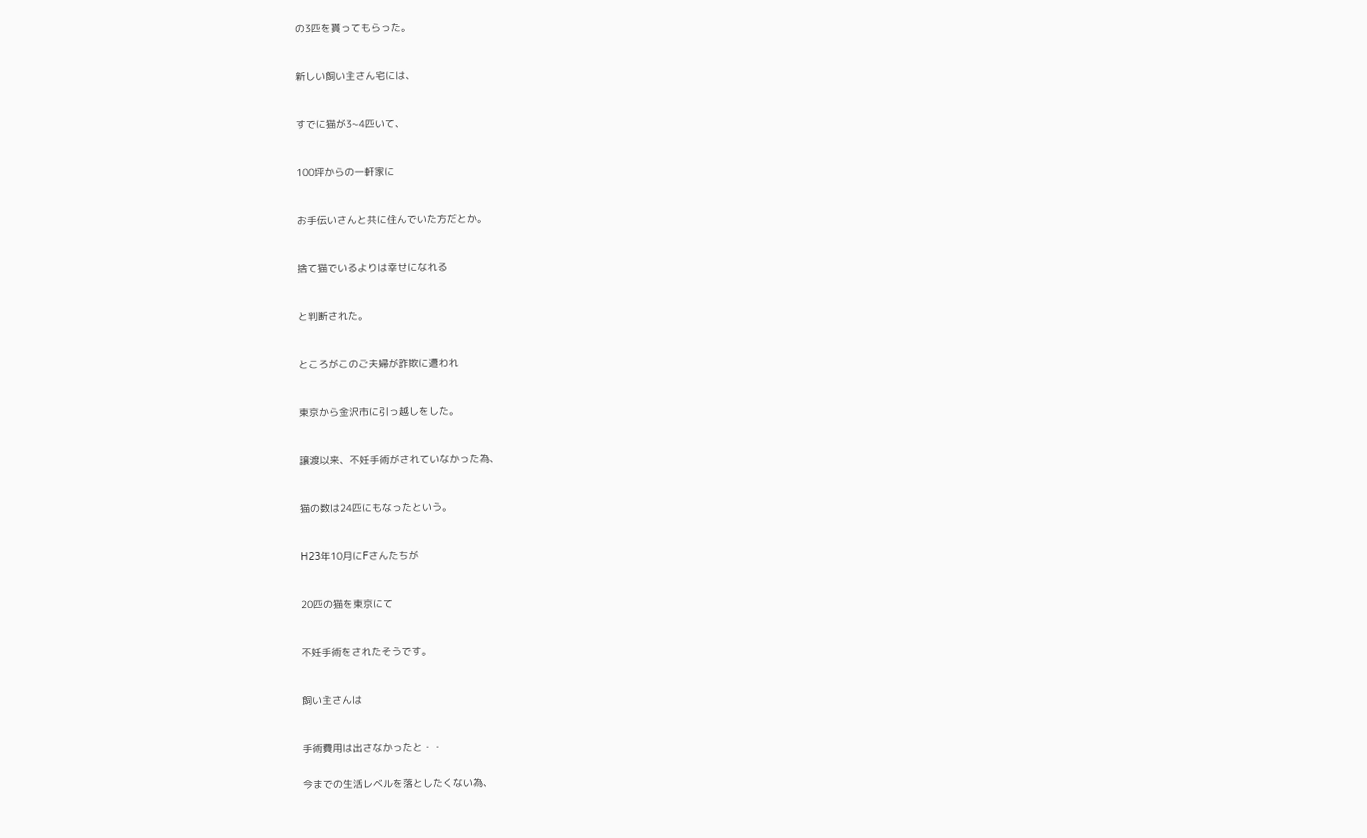の3匹を貰ってもらった。



新しい飼い主さん宅には、



すでに猫が3~4匹いて、



100坪からの一軒家に



お手伝いさんと共に住んでいた方だとか。



捨て猫でいるよりは幸せになれる



と判断された。



ところがこのご夫婦が詐欺に遭われ



東京から金沢市に引っ越しをした。



譲渡以来、不妊手術がされていなかった為、



猫の数は24匹にもなったという。



H23年10月にFさんたちが



20匹の猫を東京にて



不妊手術をされたそうです。



飼い主さんは



手術費用は出さなかったと・・


今までの生活レベルを落としたくない為、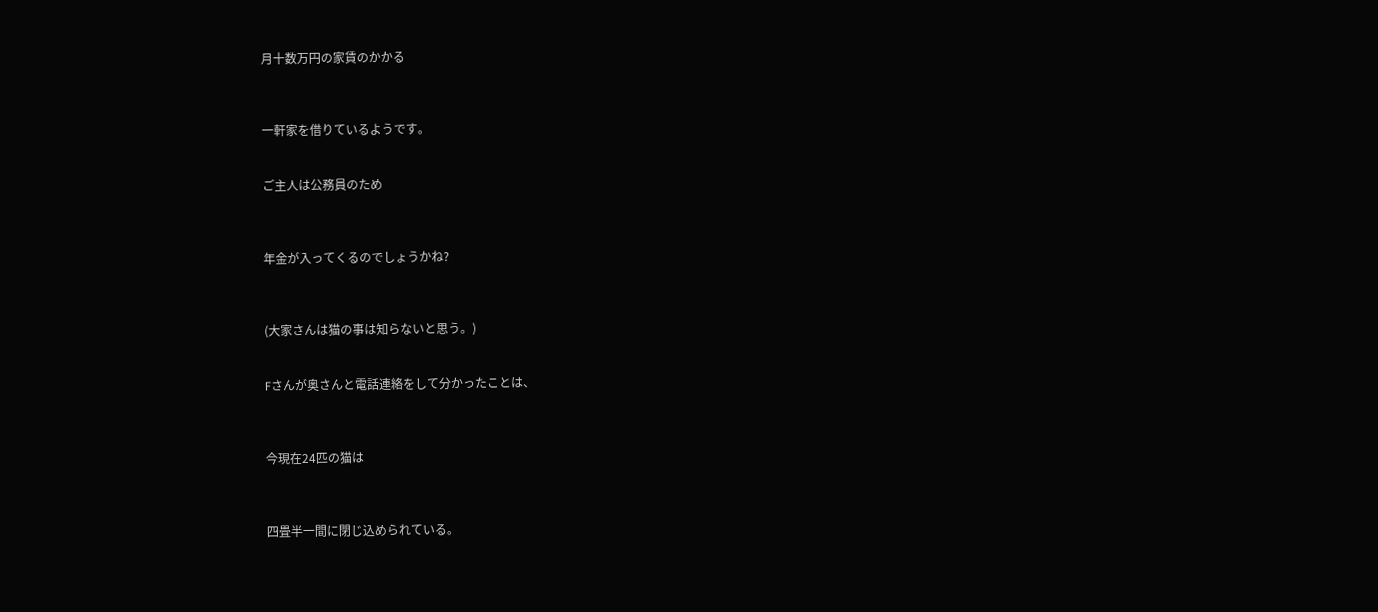月十数万円の家賃のかかる



一軒家を借りているようです。


ご主人は公務員のため



年金が入ってくるのでしょうかね?



(大家さんは猫の事は知らないと思う。)


Fさんが奥さんと電話連絡をして分かったことは、



今現在24匹の猫は



四畳半一間に閉じ込められている。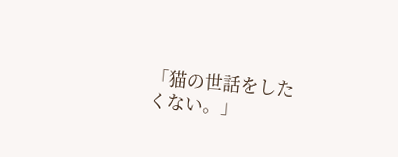「猫の世話をしたくない。」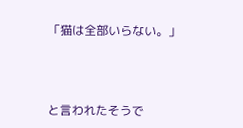「猫は全部いらない。」



と言われたそうで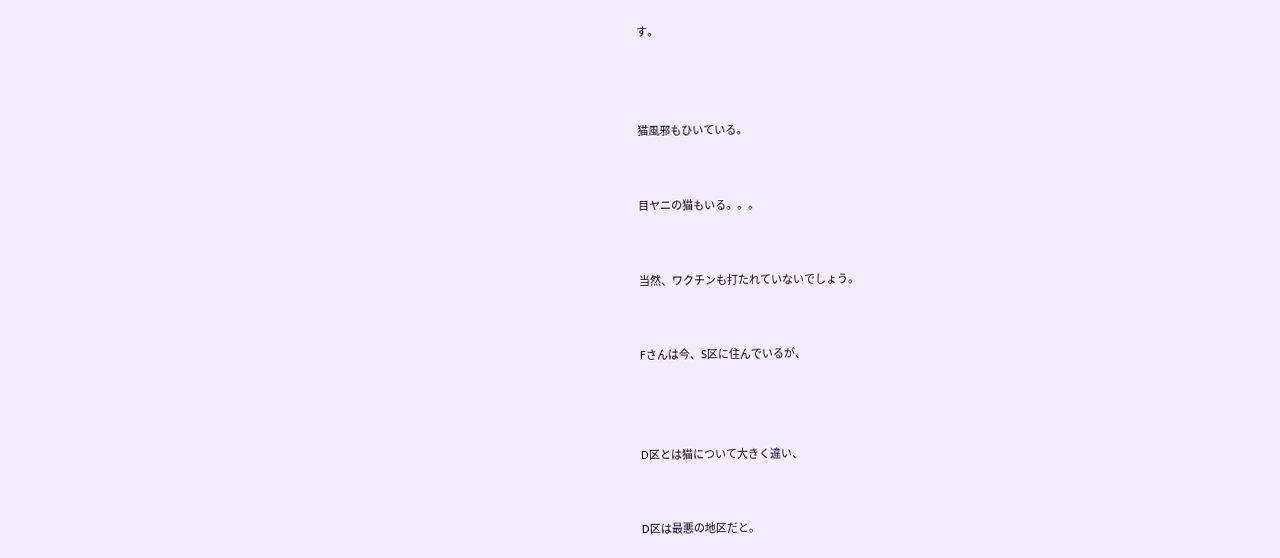す。



猫風邪もひいている。


目ヤニの猫もいる。。。


当然、ワクチンも打たれていないでしょう。


Fさんは今、S区に住んでいるが、



D区とは猫について大きく違い、


D区は最悪の地区だと。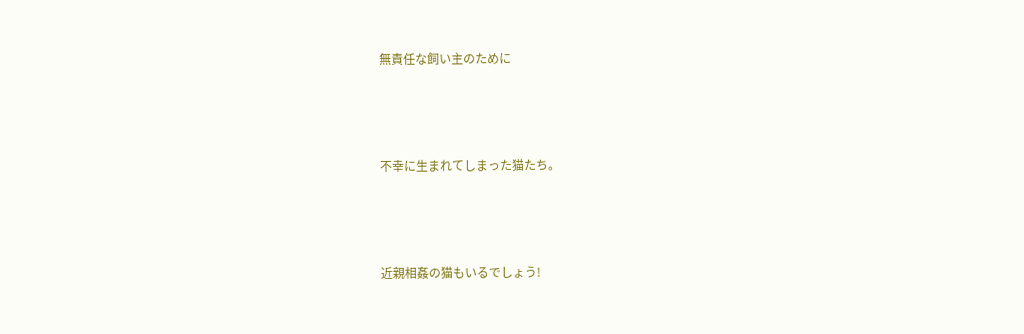無責任な飼い主のために



不幸に生まれてしまった猫たち。



近親相姦の猫もいるでしょう!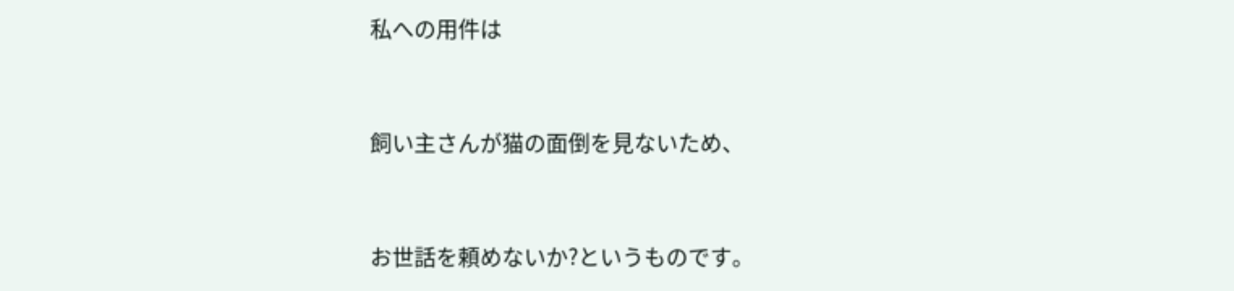私への用件は



飼い主さんが猫の面倒を見ないため、



お世話を頼めないか?というものです。